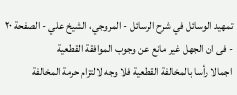تمهيد الوسائل في شرح الرسائل - المروجي، الشيخ علي - الصفحة ٢٠ - فى ان الجهل غير مانع عن وجوب الموافقة القطعية
اجمالا رأسا بالمخالفة القطعية فلا وجه لالتزام حرمة المخالفة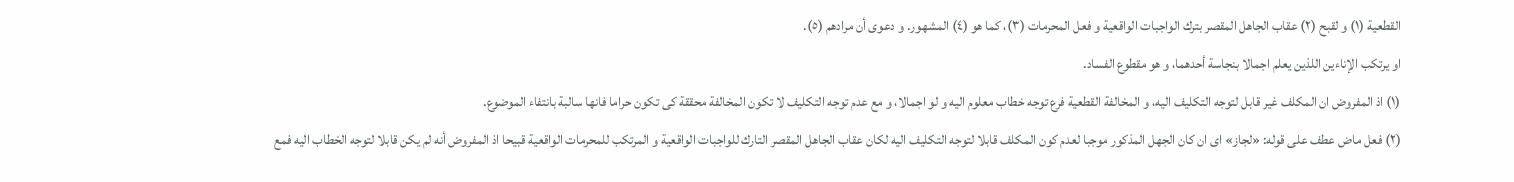القطعية (١) و لقبح (٢) عقاب الجاهل المقصر بترك الواجبات الواقعية و فعل المحرمات (٣)، كما هو (٤) المشهور. و دعوى أن مرادهم (٥).
او يرتكب الإناءين اللذين يعلم اجمالا بنجاسة أحدهما، و هو مقطوع الفساد.
(١) اذ المفروض ان المكلف غير قابل لتوجه التكليف اليه، و المخالفة القطعية فرع توجه خطاب معلوم اليه و لو اجمالا، و مع عدم توجه التكليف لا تكون المخالفة محققة كى تكون حراما فانها سالبة بانتفاء الموضوع.
(٢) فعل ماض عطف على قوله: «لجاز» اى ان كان الجهل المذكور موجبا لعدم كون المكلف قابلا لتوجه التكليف اليه لكان عقاب الجاهل المقصر التارك للواجبات الواقعية و المرتكب للمحرمات الواقعية قبيحا اذ المفروض أنه لم يكن قابلا لتوجه الخطاب اليه فمع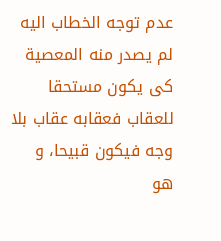عدم توجه الخطاب اليه لم يصدر منه المعصية كى يكون مستحقا للعقاب فعقابه عقاب بلا وجه فيكون قبيحا، و هو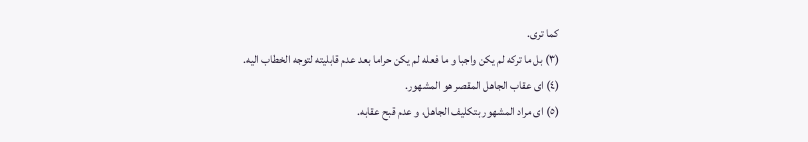كما ترى.
(٣) بل ما تركه لم يكن واجبا و ما فعله لم يكن حراما بعد عدم قابليته لتوجه الخطاب اليه.
(٤) اى عقاب الجاهل المقصر هو المشهور.
(٥) اى مراد المشهور بتكليف الجاهل، و عدم قبح عقابه.